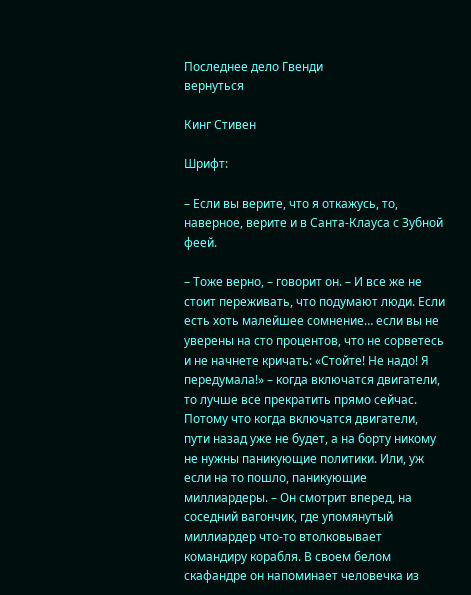Последнее дело Гвенди
вернуться

Кинг Стивен

Шрифт:

– Если вы верите, что я откажусь, то, наверное, верите и в Санта-Клауса с Зубной феей.

– Тоже верно, – говорит он. – И все же не стоит переживать, что подумают люди. Если есть хоть малейшее сомнение… если вы не уверены на сто процентов, что не сорветесь и не начнете кричать: «Стойте! Не надо! Я передумала!» – когда включатся двигатели, то лучше все прекратить прямо сейчас. Потому что когда включатся двигатели, пути назад уже не будет, а на борту никому не нужны паникующие политики. Или, уж если на то пошло, паникующие миллиардеры. – Он смотрит вперед, на соседний вагончик, где упомянутый миллиардер что-то втолковывает командиру корабля. В своем белом скафандре он напоминает человечка из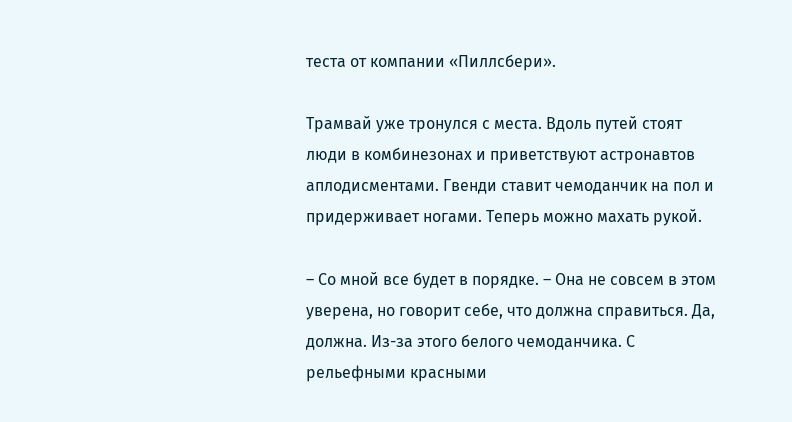теста от компании «Пиллсбери».

Трамвай уже тронулся с места. Вдоль путей стоят люди в комбинезонах и приветствуют астронавтов аплодисментами. Гвенди ставит чемоданчик на пол и придерживает ногами. Теперь можно махать рукой.

– Со мной все будет в порядке. – Она не совсем в этом уверена, но говорит себе, что должна справиться. Да, должна. Из-за этого белого чемоданчика. С рельефными красными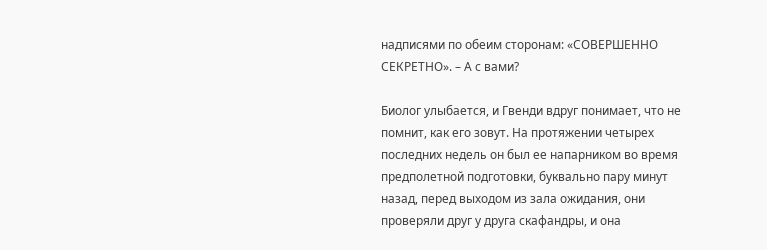надписями по обеим сторонам: «СОВЕРШЕННО СЕКРЕТНО». – А с вами?

Биолог улыбается, и Гвенди вдруг понимает, что не помнит, как его зовут. На протяжении четырех последних недель он был ее напарником во время предполетной подготовки, буквально пару минут назад, перед выходом из зала ожидания, они проверяли друг у друга скафандры, и она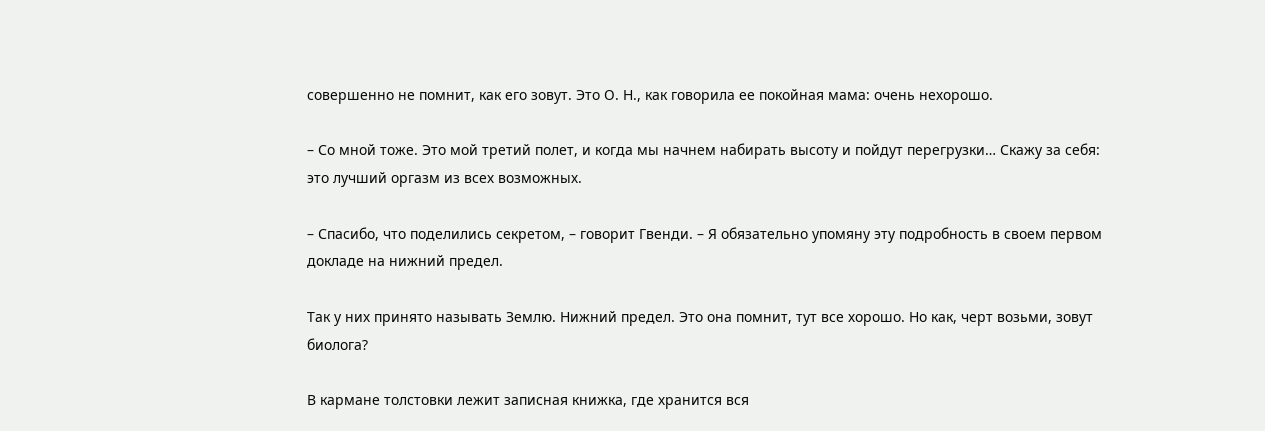совершенно не помнит, как его зовут. Это О. Н., как говорила ее покойная мама: очень нехорошо.

– Со мной тоже. Это мой третий полет, и когда мы начнем набирать высоту и пойдут перегрузки… Скажу за себя: это лучший оргазм из всех возможных.

– Спасибо, что поделились секретом, – говорит Гвенди. – Я обязательно упомяну эту подробность в своем первом докладе на нижний предел.

Так у них принято называть Землю. Нижний предел. Это она помнит, тут все хорошо. Но как, черт возьми, зовут биолога?

В кармане толстовки лежит записная книжка, где хранится вся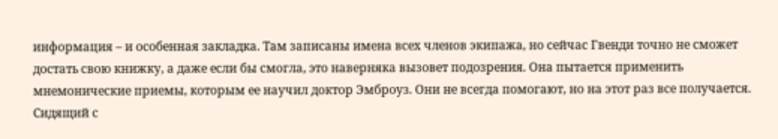информация – и особенная закладка. Там записаны имена всех членов экипажа, но сейчас Гвенди точно не сможет достать свою книжку, а даже если бы смогла, это наверняка вызовет подозрения. Она пытается применить мнемонические приемы, которым ее научил доктор Эмброуз. Они не всегда помогают, но на этот раз все получается. Сидящий с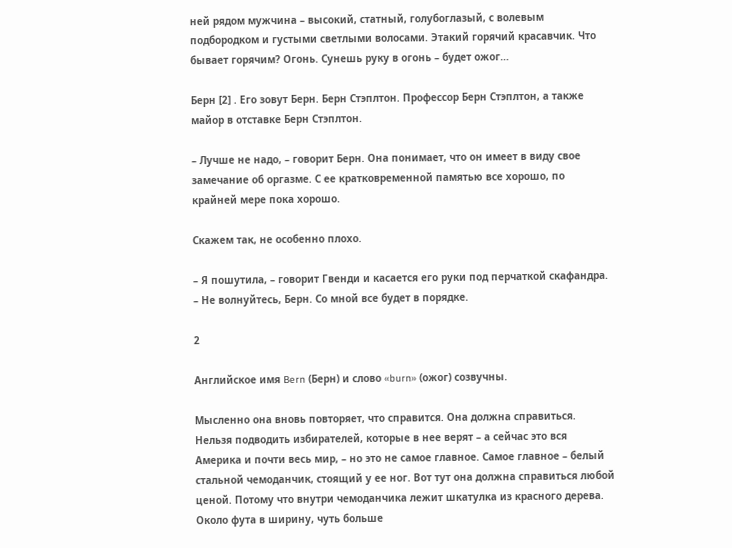ней рядом мужчина – высокий, статный, голубоглазый, с волевым подбородком и густыми светлыми волосами. Этакий горячий красавчик. Что бывает горячим? Огонь. Сунешь руку в огонь – будет ожог…

Берн [2] . Его зовут Берн. Берн Стэплтон. Профессор Берн Стэплтон, а также майор в отставке Берн Стэплтон.

– Лучше не надо, – говорит Берн. Она понимает, что он имеет в виду свое замечание об оргазме. С ее кратковременной памятью все хорошо, по крайней мере пока хорошо.

Скажем так, не особенно плохо.

– Я пошутила, – говорит Гвенди и касается его руки под перчаткой скафандра. – Не волнуйтесь, Берн. Со мной все будет в порядке.

2

Английское имя Bern (Берн) и слово «burn» (ожог) созвучны.

Мысленно она вновь повторяет, что справится. Она должна справиться. Нельзя подводить избирателей, которые в нее верят – а сейчас это вся Америка и почти весь мир, – но это не самое главное. Самое главное – белый стальной чемоданчик, стоящий у ее ног. Вот тут она должна справиться любой ценой. Потому что внутри чемоданчика лежит шкатулка из красного дерева. Около фута в ширину, чуть больше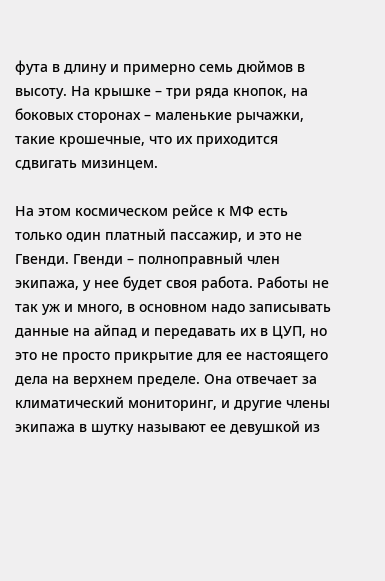фута в длину и примерно семь дюймов в высоту. На крышке – три ряда кнопок, на боковых сторонах – маленькие рычажки, такие крошечные, что их приходится сдвигать мизинцем.

На этом космическом рейсе к МФ есть только один платный пассажир, и это не Гвенди. Гвенди – полноправный член экипажа, у нее будет своя работа. Работы не так уж и много, в основном надо записывать данные на айпад и передавать их в ЦУП, но это не просто прикрытие для ее настоящего дела на верхнем пределе. Она отвечает за климатический мониторинг, и другие члены экипажа в шутку называют ее девушкой из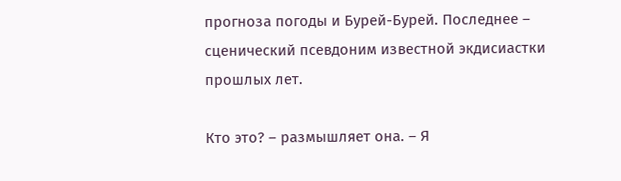прогноза погоды и Бурей-Бурей. Последнее – сценический псевдоним известной экдисиастки прошлых лет.

Кто это? – размышляет она. – Я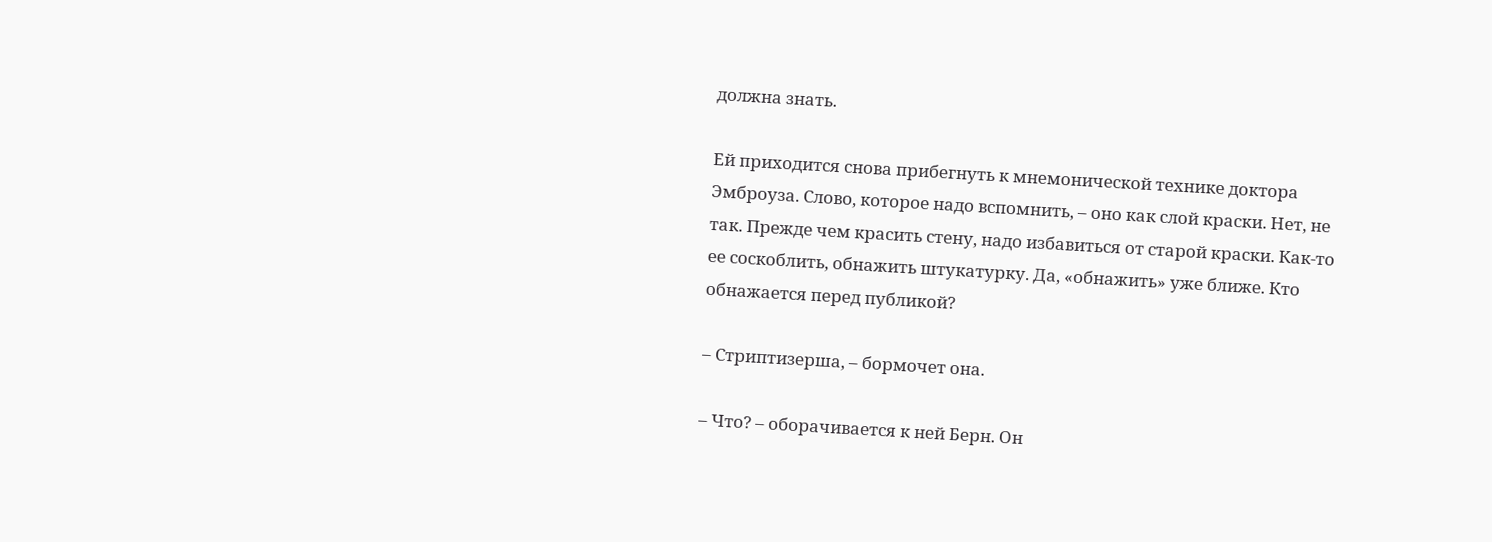должна знать.

Ей приходится снова прибегнуть к мнемонической технике доктора Эмброуза. Слово, которое надо вспомнить, – оно как слой краски. Нет, не так. Прежде чем красить стену, надо избавиться от старой краски. Как-то ее соскоблить, обнажить штукатурку. Да, «обнажить» уже ближе. Кто обнажается перед публикой?

– Стриптизерша, – бормочет она.

– Что? – оборачивается к ней Берн. Он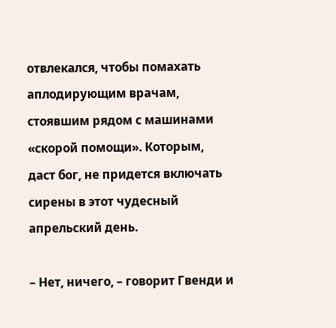отвлекался, чтобы помахать аплодирующим врачам, стоявшим рядом с машинами «скорой помощи». Которым, даст бог, не придется включать сирены в этот чудесный апрельский день.

– Нет, ничего, – говорит Гвенди и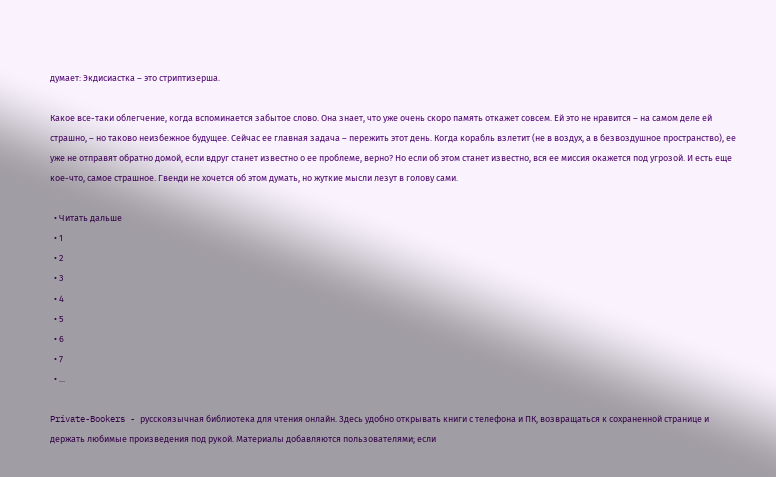думает: Экдисиастка – это стриптизерша.

Какое все-таки облегчение, когда вспоминается забытое слово. Она знает, что уже очень скоро память откажет совсем. Ей это не нравится – на самом деле ей страшно, – но таково неизбежное будущее. Сейчас ее главная задача – пережить этот день. Когда корабль взлетит (не в воздух, а в безвоздушное пространство), ее уже не отправят обратно домой, если вдруг станет известно о ее проблеме, верно? Но если об этом станет известно, вся ее миссия окажется под угрозой. И есть еще кое-что, самое страшное. Гвенди не хочется об этом думать, но жуткие мысли лезут в голову сами.

  • Читать дальше
  • 1
  • 2
  • 3
  • 4
  • 5
  • 6
  • 7
  • ...

Private-Bookers - русскоязычная библиотека для чтения онлайн. Здесь удобно открывать книги с телефона и ПК, возвращаться к сохраненной странице и держать любимые произведения под рукой. Материалы добавляются пользователями; если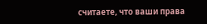считаете, что ваши права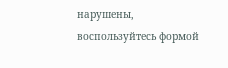нарушены, воспользуйтесь формой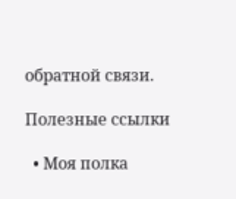обратной связи.

Полезные ссылки

  • Моя полка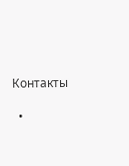Контакты

  •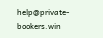help@private-bookers.win